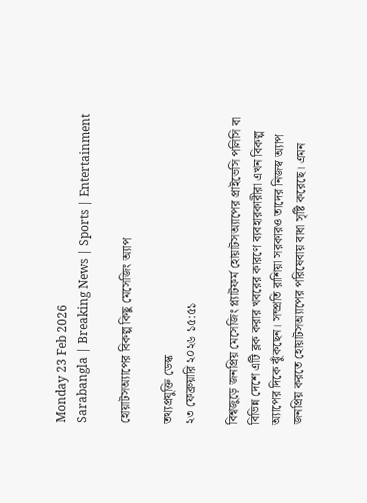Monday 23 Feb 2026
Sarabangla | Breaking News | Sports | Entertainment

হোয়াটসঅ্যাপের বিকল্প কিছু মেসেজিং অ্যাপ

তথ্যপ্রযুক্তি ডেস্ক
২৩ ফেব্রুয়ারি ২০২৬ ১৫:৫১

বিশ্বজুড়ে জনপ্রিয় মেসেজিং প্ল্যাটফর্ম হোয়াটসঅ্যাপের প্রাইভেসি পলিসি বা বিভিন্ন দেশে এটি ব্লক করার খবরের কারণে ব্যবহারকারীরা এখন বিকল্প অ্যাপের দিকে ঝুঁকছেন। সম্প্রতি রাশিয়া সরকারও তাদের নিজস্ব অ্যাপ জনপ্রিয় করতে হোয়াটসঅ্যাপের পরিষেবায় বাধা সৃষ্টি করেছে। এমন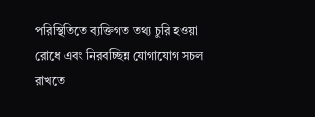পরিস্থিতিতে ব্যক্তিগত তথ্য চুরি হওয়া রোধে এবং নিরবচ্ছিন্ন যোগাযোগ সচল রাখতে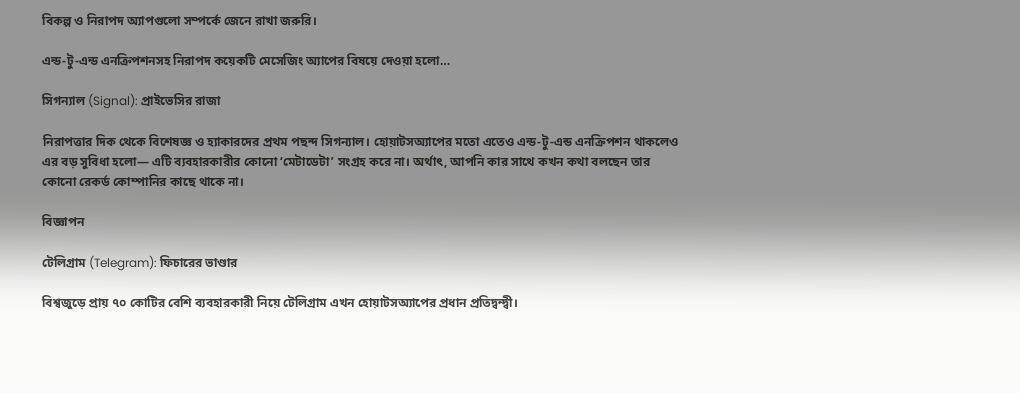বিকল্প ও নিরাপদ অ্যাপগুলো সম্পর্কে জেনে রাখা জরুরি।

এন্ড-টু-এন্ড এনক্রিপশনসহ নিরাপদ কয়েকটি মেসেজিং অ্যাপের বিষয়ে দেওয়া হলো…

সিগন্যাল (Signal): প্রাইভেসির রাজা

নিরাপত্তার দিক থেকে বিশেষজ্ঞ ও হ্যাকারদের প্রথম পছন্দ সিগন্যাল। হোয়াটসঅ্যাপের মতো এতেও এন্ড-টু-এন্ড এনক্রিপশন থাকলেও এর বড় সুবিধা হলো— এটি ব্যবহারকারীর কোনো ‘মেটাডেটা’ সংগ্রহ করে না। অর্থাৎ, আপনি কার সাথে কখন কথা বলছেন তার কোনো রেকর্ড কোম্পানির কাছে থাকে না।

বিজ্ঞাপন

টেলিগ্রাম (Telegram): ফিচারের ভাণ্ডার

বিশ্বজুড়ে প্রায় ৭০ কোটির বেশি ব্যবহারকারী নিয়ে টেলিগ্রাম এখন হোয়াটসঅ্যাপের প্রধান প্রতিদ্বন্দ্বী।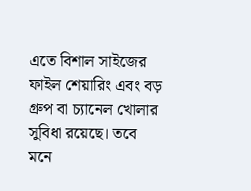এতে বিশাল সাইজের ফাইল শেয়ারিং এবং বড় গ্রুপ বা চ্যানেল খোলার সুবিধা রয়েছে। তবে মনে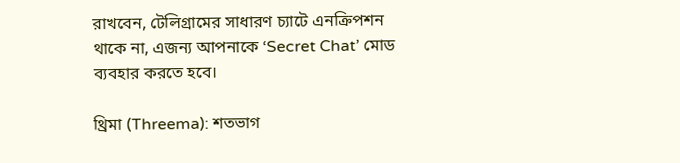রাখবেন, টেলিগ্রামের সাধারণ চ্যাটে এনক্রিপশন থাকে না, এজন্য আপনাকে ‘Secret Chat’ মোড ব্যবহার করতে হবে।

থ্রিমা (Threema): শতভাগ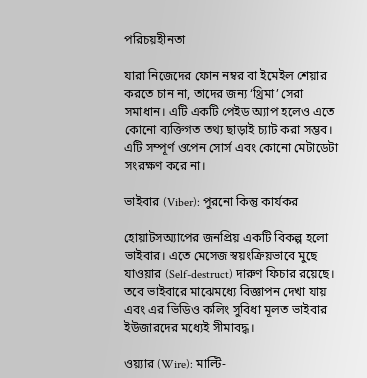পরিচয়হীনতা

যারা নিজেদের ফোন নম্বর বা ইমেইল শেয়ার করতে চান না, তাদের জন্য ‘থ্রিমা’ সেরা সমাধান। এটি একটি পেইড অ্যাপ হলেও এতে কোনো ব্যক্তিগত তথ্য ছাড়াই চ্যাট করা সম্ভব। এটি সম্পূর্ণ ওপেন সোর্স এবং কোনো মেটাডেটা সংরক্ষণ করে না।

ভাইবার (Viber): পুরনো কিন্তু কার্যকর

হোয়াটসঅ্যাপের জনপ্রিয় একটি বিকল্প হলো ভাইবার। এতে মেসেজ স্বয়ংক্রিয়ভাবে মুছে যাওয়ার (Self-destruct) দারুণ ফিচার রয়েছে। তবে ভাইবারে মাঝেমধ্যে বিজ্ঞাপন দেখা যায় এবং এর ভিডিও কলিং সুবিধা মূলত ভাইবার ইউজারদের মধ্যেই সীমাবদ্ধ।

ওয়্যার (Wire): মাল্টি-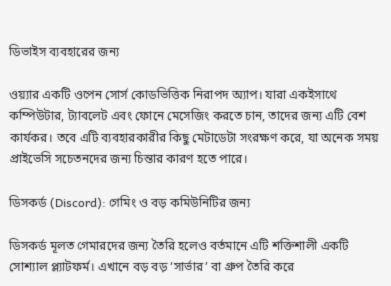ডিভাইস ব্যবহারের জন্য

ওয়্যার একটি ওপেন সোর্স কোডভিত্তিক নিরাপদ অ্যাপ। যারা একইসাথে কম্পিউটার, ট্যাবলেট এবং ফোনে মেসেজিং করতে চান, তাদের জন্য এটি বেশ কার্যকর। তবে এটি ব্যবহারকারীর কিছু মেটাডেটা সংরক্ষণ করে, যা অনেক সময় প্রাইভেসি সচেতনদের জন্য চিন্তার কারণ হতে পারে।

ডিসকর্ড (Discord): গেমিং ও বড় কমিউনিটির জন্য

ডিসকর্ড মূলত গেমারদের জন্য তৈরি হলেও বর্তমানে এটি শক্তিশালী একটি সোশ্যাল প্ল্যাটফর্ম। এখানে বড় বড় ‘সার্ভার’ বা গ্রুপ তৈরি করে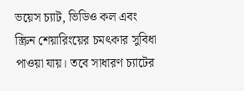ভয়েস চ্যাট, ভিডিও কল এবং স্ক্রিন শেয়ারিংয়ের চমৎকার সুবিধা পাওয়া যায়। তবে সাধারণ চ্যাটের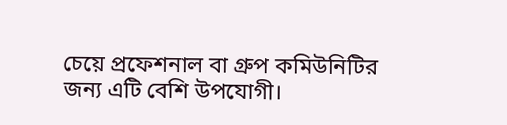চেয়ে প্রফেশনাল বা গ্রুপ কমিউনিটির জন্য এটি বেশি উপযোগী।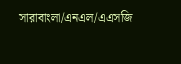সারাবাংলা/এনএল/এএসজি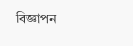বিজ্ঞাপন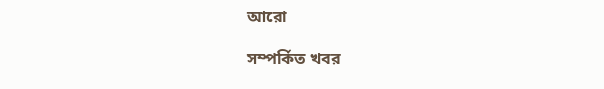আরো

সম্পর্কিত খবর